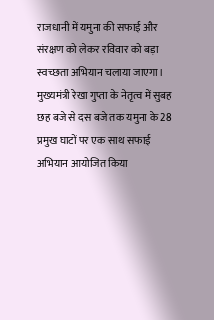राजधानी में यमुना की सफाई और संरक्षण को लेकर रविवार को बड़ा स्वच्छता अभियान चलाया जाएगा। मुख्यमंत्री रेखा गुप्ता के नेतृत्व में सुबह छह बजे से दस बजे तक यमुना के 28 प्रमुख घाटों पर एक साथ सफाई अभियान आयोजित किया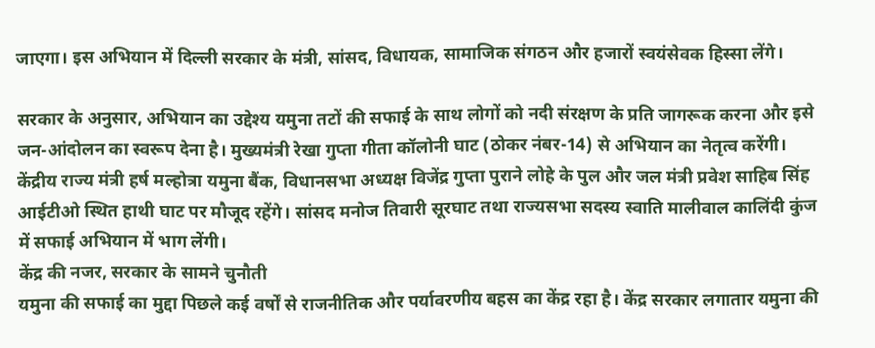जाएगा। इस अभियान में दिल्ली सरकार के मंत्री, सांसद, विधायक, सामाजिक संगठन और हजारों स्वयंसेवक हिस्सा लेंगे।

सरकार के अनुसार, अभियान का उद्देश्य यमुना तटों की सफाई के साथ लोगों को नदी संरक्षण के प्रति जागरूक करना और इसे जन-आंदोलन का स्वरूप देना है। मुख्यमंत्री रेखा गुप्ता गीता कॉलोनी घाट (ठोकर नंबर-14) से अभियान का नेतृत्व करेंगी। केंद्रीय राज्य मंत्री हर्ष मल्होत्रा यमुना बैंक, विधानसभा अध्यक्ष विजेंद्र गुप्ता पुराने लोहे के पुल और जल मंत्री प्रवेश साहिब सिंह आईटीओ स्थित हाथी घाट पर मौजूद रहेंगे। सांसद मनोज तिवारी सूरघाट तथा राज्यसभा सदस्य स्वाति मालीवाल कालिंदी कुंज में सफाई अभियान में भाग लेंगी।
केंद्र की नजर, सरकार के सामने चुनौती
यमुना की सफाई का मुद्दा पिछले कई वर्षों से राजनीतिक और पर्यावरणीय बहस का केंद्र रहा है। केंद्र सरकार लगातार यमुना की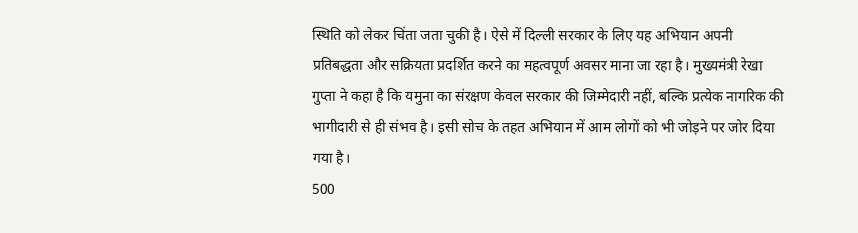स्थिति को लेकर चिंता जता चुकी है। ऐसे में दिल्ली सरकार के लिए यह अभियान अपनी प्रतिबद्धता और सक्रियता प्रदर्शित करने का महत्वपूर्ण अवसर माना जा रहा है। मुख्यमंत्री रेखा गुप्ता ने कहा है कि यमुना का संरक्षण केवल सरकार की जिम्मेदारी नहीं, बल्कि प्रत्येक नागरिक की भागीदारी से ही संभव है। इसी सोच के तहत अभियान में आम लोगों को भी जोड़ने पर जोर दिया गया है।
500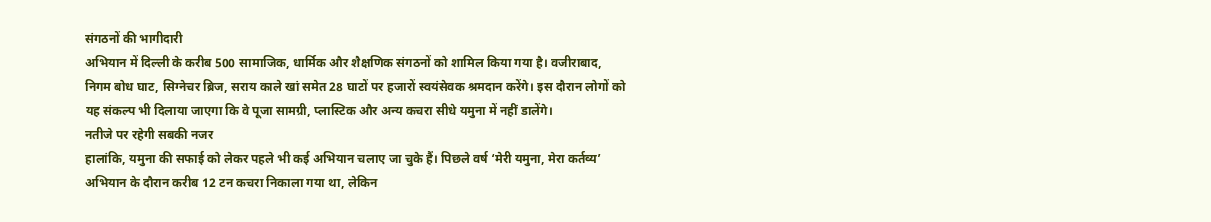संगठनों की भागीदारी
अभियान में दिल्ली के करीब 500 सामाजिक, धार्मिक और शैक्षणिक संगठनों को शामिल किया गया है। वजीराबाद, निगम बोध घाट, सिग्नेचर ब्रिज, सराय काले खां समेत 28 घाटों पर हजारों स्वयंसेवक श्रमदान करेंगे। इस दौरान लोगों को यह संकल्प भी दिलाया जाएगा कि वे पूजा सामग्री, प्लास्टिक और अन्य कचरा सीधे यमुना में नहीं डालेंगे।
नतीजे पर रहेगी सबकी नजर
हालांकि, यमुना की सफाई को लेकर पहले भी कई अभियान चलाए जा चुके हैं। पिछले वर्ष ‘मेरी यमुना, मेरा कर्तव्य’ अभियान के दौरान करीब 12 टन कचरा निकाला गया था, लेकिन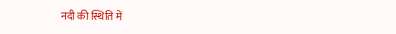नदी की स्थिति में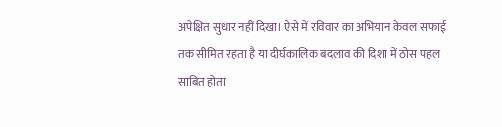अपेक्षित सुधार नहीं दिखा। ऐसे में रविवार का अभियान केवल सफाई तक सीमित रहता है या दीर्घकालिक बदलाव की दिशा में ठोस पहल साबित होता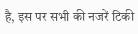है, इस पर सभी की नजरें टिकी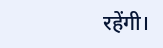रहेंगी।